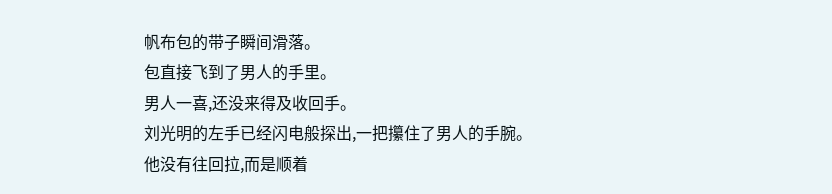帆布包的带子瞬间滑落。
包直接飞到了男人的手里。
男人一喜,还没来得及收回手。
刘光明的左手已经闪电般探出,一把攥住了男人的手腕。
他没有往回拉,而是顺着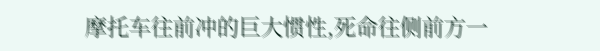摩托车往前冲的巨大惯性,死命往侧前方一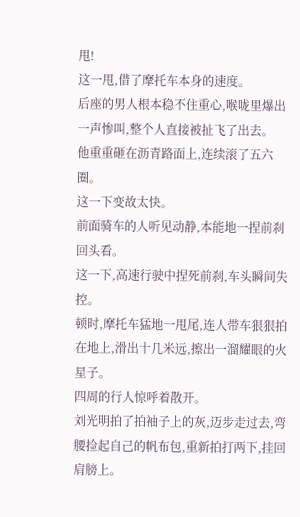甩!
这一甩,借了摩托车本身的速度。
后座的男人根本稳不住重心,喉咙里爆出一声惨叫,整个人直接被扯飞了出去。
他重重砸在沥青路面上,连续滚了五六圈。
这一下变故太快。
前面骑车的人听见动静,本能地一捏前刹回头看。
这一下,高速行驶中捏死前刹,车头瞬间失控。
顿时,摩托车猛地一甩尾,连人带车狠狠拍在地上,滑出十几米远,擦出一溜耀眼的火星子。
四周的行人惊呼着散开。
刘光明拍了拍袖子上的灰,迈步走过去,弯腰捡起自己的帆布包,重新拍打两下,挂回肩膀上。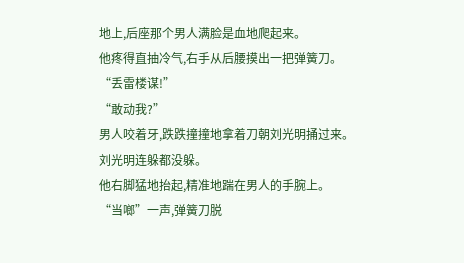地上,后座那个男人满脸是血地爬起来。
他疼得直抽冷气,右手从后腰摸出一把弹簧刀。
“丢雷楼谋!”
“敢动我?”
男人咬着牙,跌跌撞撞地拿着刀朝刘光明捅过来。
刘光明连躲都没躲。
他右脚猛地抬起,精准地踹在男人的手腕上。
“当啷”一声,弹簧刀脱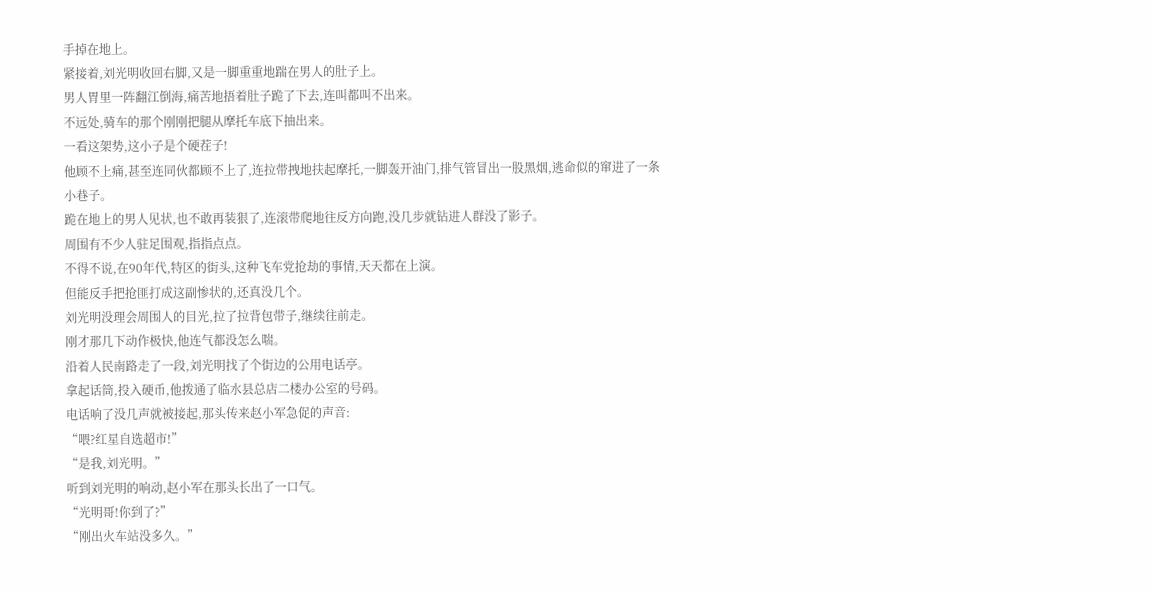手掉在地上。
紧接着,刘光明收回右脚,又是一脚重重地踹在男人的肚子上。
男人胃里一阵翻江倒海,痛苦地捂着肚子跪了下去,连叫都叫不出来。
不远处,骑车的那个刚刚把腿从摩托车底下抽出来。
一看这架势,这小子是个硬茬子!
他顾不上痛,甚至连同伙都顾不上了,连拉带拽地扶起摩托,一脚轰开油门,排气管冒出一股黑烟,逃命似的窜进了一条小巷子。
跪在地上的男人见状,也不敢再装狠了,连滚带爬地往反方向跑,没几步就钻进人群没了影子。
周围有不少人驻足围观,指指点点。
不得不说,在90年代,特区的街头,这种飞车党抢劫的事情,天天都在上演。
但能反手把抢匪打成这副惨状的,还真没几个。
刘光明没理会周围人的目光,拉了拉背包带子,继续往前走。
刚才那几下动作极快,他连气都没怎么喘。
沿着人民南路走了一段,刘光明找了个街边的公用电话亭。
拿起话筒,投入硬币,他拨通了临水县总店二楼办公室的号码。
电话响了没几声就被接起,那头传来赵小军急促的声音:
“喂?红星自选超市!”
“是我,刘光明。”
听到刘光明的响动,赵小军在那头长出了一口气。
“光明哥!你到了?”
“刚出火车站没多久。”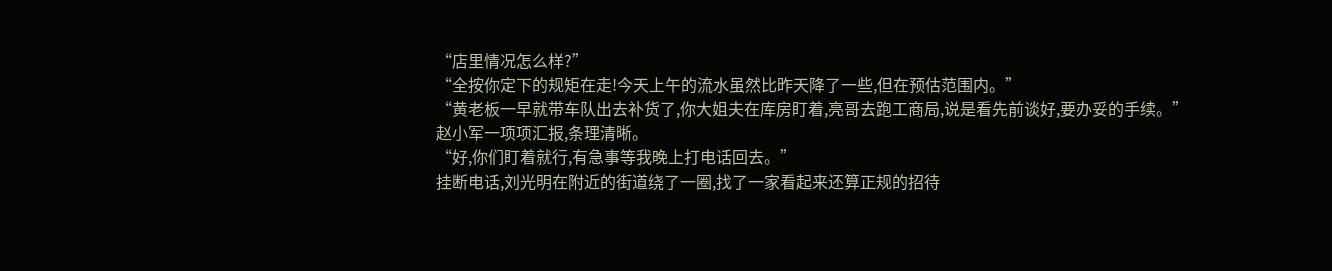“店里情况怎么样?”
“全按你定下的规矩在走!今天上午的流水虽然比昨天降了一些,但在预估范围内。”
“黄老板一早就带车队出去补货了,你大姐夫在库房盯着,亮哥去跑工商局,说是看先前谈好,要办妥的手续。”
赵小军一项项汇报,条理清晰。
“好,你们盯着就行,有急事等我晚上打电话回去。”
挂断电话,刘光明在附近的街道绕了一圈,找了一家看起来还算正规的招待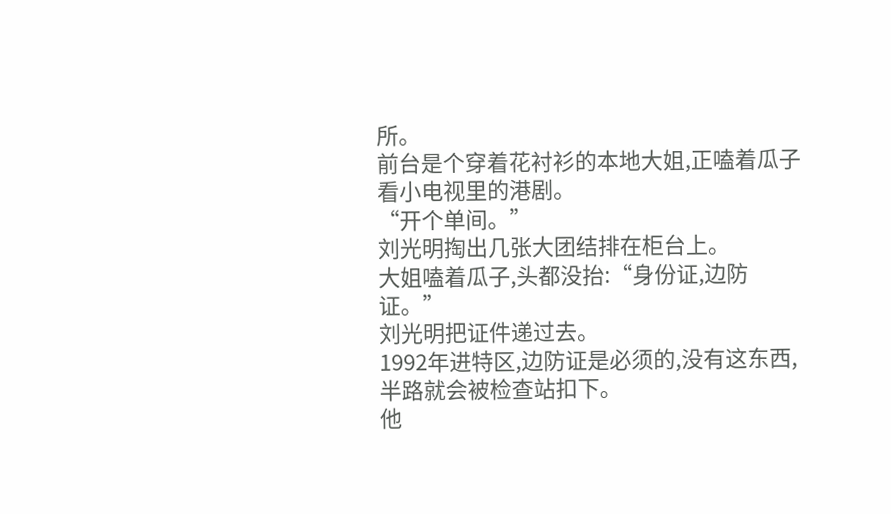所。
前台是个穿着花衬衫的本地大姐,正嗑着瓜子看小电视里的港剧。
“开个单间。”
刘光明掏出几张大团结排在柜台上。
大姐嗑着瓜子,头都没抬:“身份证,边防证。”
刘光明把证件递过去。
1992年进特区,边防证是必须的,没有这东西,半路就会被检查站扣下。
他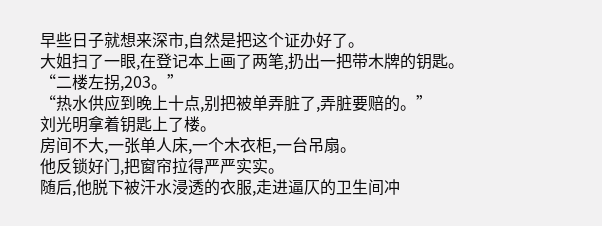早些日子就想来深市,自然是把这个证办好了。
大姐扫了一眼,在登记本上画了两笔,扔出一把带木牌的钥匙。
“二楼左拐,203。”
“热水供应到晚上十点,别把被单弄脏了,弄脏要赔的。”
刘光明拿着钥匙上了楼。
房间不大,一张单人床,一个木衣柜,一台吊扇。
他反锁好门,把窗帘拉得严严实实。
随后,他脱下被汗水浸透的衣服,走进逼仄的卫生间冲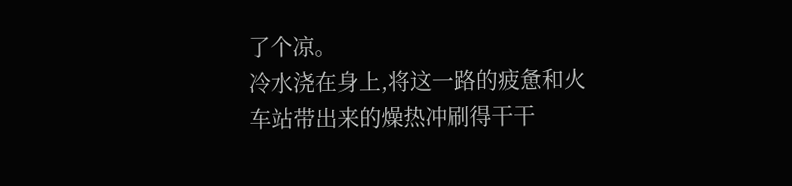了个凉。
冷水浇在身上,将这一路的疲惫和火车站带出来的燥热冲刷得干干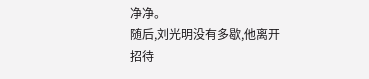净净。
随后,刘光明没有多歇,他离开招待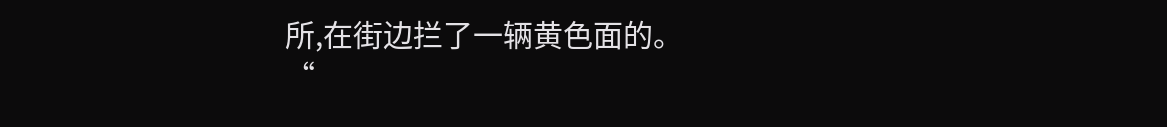所,在街边拦了一辆黄色面的。
“